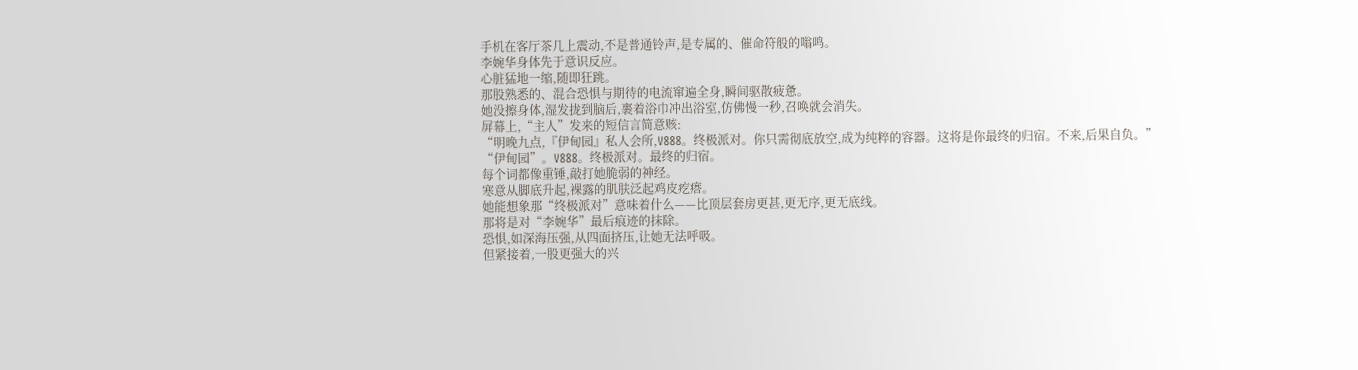手机在客厅茶几上震动,不是普通铃声,是专属的、催命符般的嗡鸣。
李婉华身体先于意识反应。
心脏猛地一缩,随即狂跳。
那股熟悉的、混合恐惧与期待的电流窜遍全身,瞬间驱散疲惫。
她没擦身体,湿发拢到脑后,裹着浴巾冲出浴室,仿佛慢一秒,召唤就会消失。
屏幕上,“主人”发来的短信言简意赅:
“明晚九点,『伊甸园』私人会所,V888。终极派对。你只需彻底放空,成为纯粹的容器。这将是你最终的归宿。不来,后果自负。”
“伊甸园”。V888。终极派对。最终的归宿。
每个词都像重锤,敲打她脆弱的神经。
寒意从脚底升起,裸露的肌肤泛起鸡皮疙瘩。
她能想象那“终极派对”意味着什么——比顶层套房更甚,更无序,更无底线。
那将是对“李婉华”最后痕迹的抹除。
恐惧,如深海压强,从四面挤压,让她无法呼吸。
但紧接着,一股更强大的兴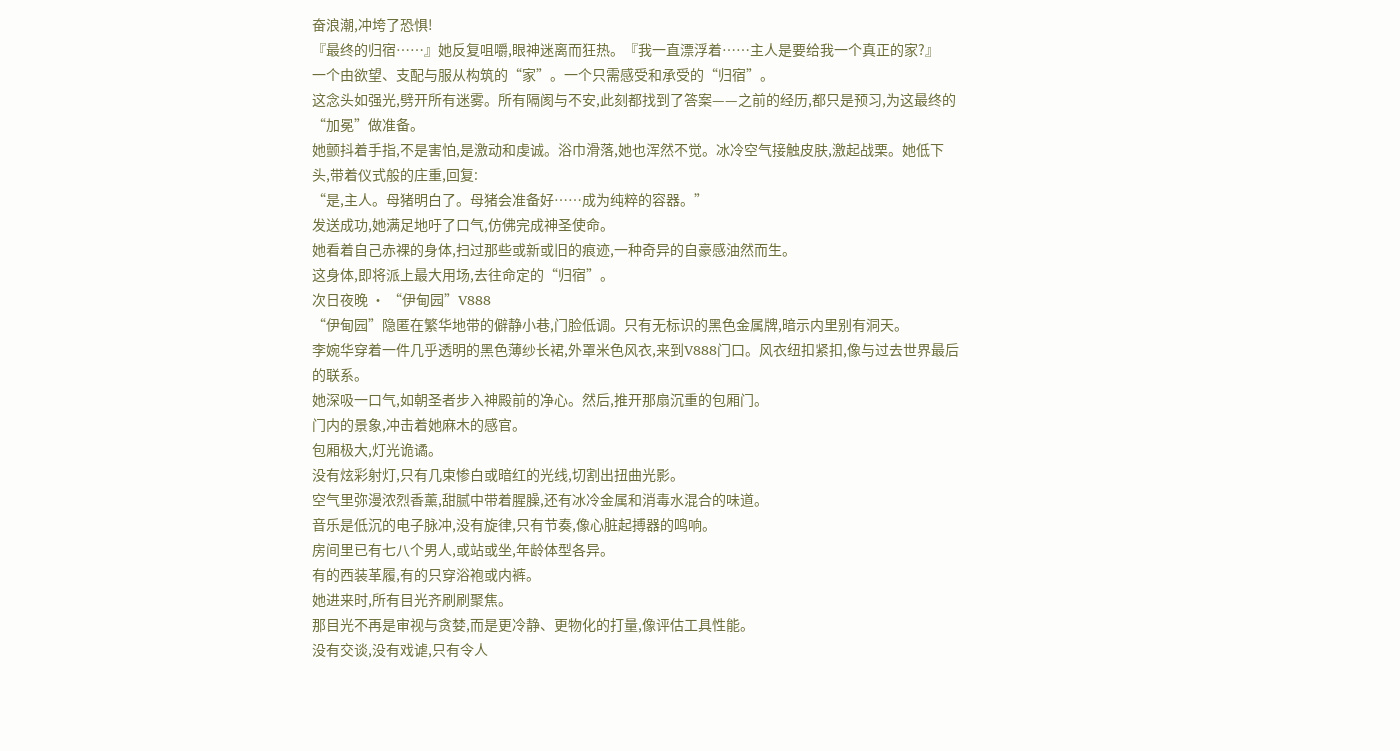奋浪潮,冲垮了恐惧!
『最终的归宿……』她反复咀嚼,眼神迷离而狂热。『我一直漂浮着……主人是要给我一个真正的家?』
一个由欲望、支配与服从构筑的“家”。一个只需感受和承受的“归宿”。
这念头如强光,劈开所有迷雾。所有隔阂与不安,此刻都找到了答案——之前的经历,都只是预习,为这最终的“加冕”做准备。
她颤抖着手指,不是害怕,是激动和虔诚。浴巾滑落,她也浑然不觉。冰冷空气接触皮肤,激起战栗。她低下头,带着仪式般的庄重,回复:
“是,主人。母猪明白了。母猪会准备好……成为纯粹的容器。”
发送成功,她满足地吁了口气,仿佛完成神圣使命。
她看着自己赤裸的身体,扫过那些或新或旧的痕迹,一种奇异的自豪感油然而生。
这身体,即将派上最大用场,去往命定的“归宿”。
次日夜晚 · “伊甸园”V888
“伊甸园”隐匿在繁华地带的僻静小巷,门脸低调。只有无标识的黑色金属牌,暗示内里别有洞天。
李婉华穿着一件几乎透明的黑色薄纱长裙,外罩米色风衣,来到V888门口。风衣纽扣紧扣,像与过去世界最后的联系。
她深吸一口气,如朝圣者步入神殿前的净心。然后,推开那扇沉重的包厢门。
门内的景象,冲击着她麻木的感官。
包厢极大,灯光诡谲。
没有炫彩射灯,只有几束惨白或暗红的光线,切割出扭曲光影。
空气里弥漫浓烈香薰,甜腻中带着腥臊,还有冰冷金属和消毒水混合的味道。
音乐是低沉的电子脉冲,没有旋律,只有节奏,像心脏起搏器的鸣响。
房间里已有七八个男人,或站或坐,年龄体型各异。
有的西装革履,有的只穿浴袍或内裤。
她进来时,所有目光齐刷刷聚焦。
那目光不再是审视与贪婪,而是更冷静、更物化的打量,像评估工具性能。
没有交谈,没有戏谑,只有令人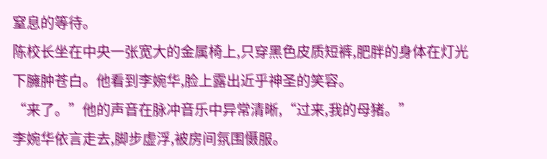窒息的等待。
陈校长坐在中央一张宽大的金属椅上,只穿黑色皮质短裤,肥胖的身体在灯光下臃肿苍白。他看到李婉华,脸上露出近乎神圣的笑容。
“来了。”他的声音在脉冲音乐中异常清晰,“过来,我的母猪。”
李婉华依言走去,脚步虚浮,被房间氛围慑服。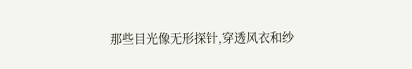那些目光像无形探针,穿透风衣和纱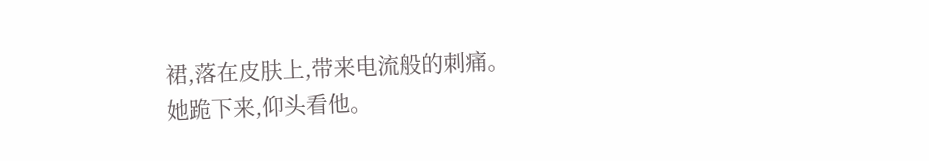裙,落在皮肤上,带来电流般的刺痛。
她跪下来,仰头看他。